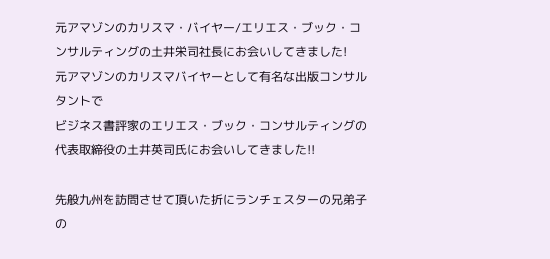元アマゾンのカリスマ・バイヤー/エリエス・ブック・コンサルティングの土井栄司社長にお会いしてきました!
元アマゾンのカリスマバイヤーとして有名な出版コンサルタントで
ビジネス書評家のエリエス・ブック・コンサルティングの
代表取締役の土井英司氏にお会いしてきました!!

先般九州を訪問させて頂いた折にランチェスターの兄弟子の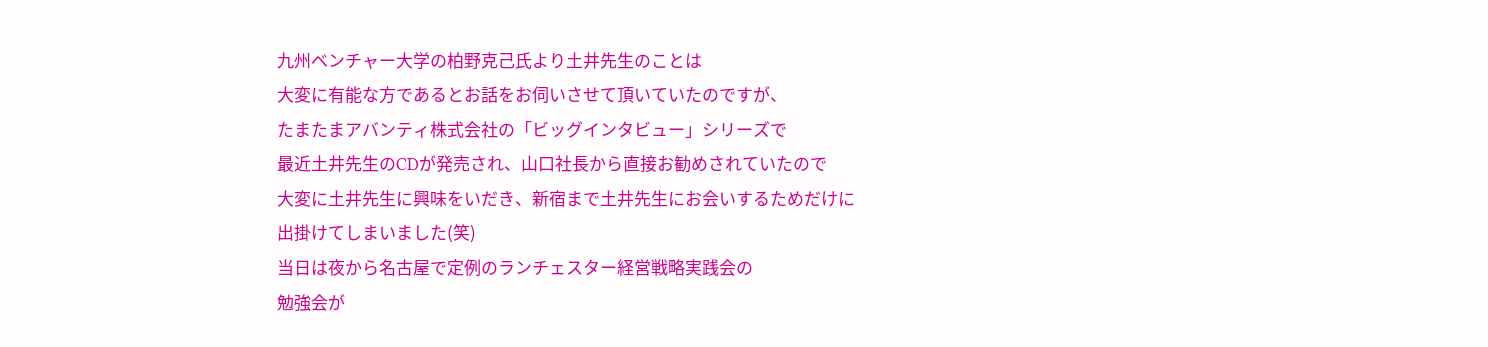九州ベンチャー大学の柏野克己氏より土井先生のことは
大変に有能な方であるとお話をお伺いさせて頂いていたのですが、
たまたまアバンティ株式会社の「ビッグインタビュー」シリーズで
最近土井先生のCDが発売され、山口社長から直接お勧めされていたので
大変に土井先生に興味をいだき、新宿まで土井先生にお会いするためだけに
出掛けてしまいました(笑)
当日は夜から名古屋で定例のランチェスター経営戦略実践会の
勉強会が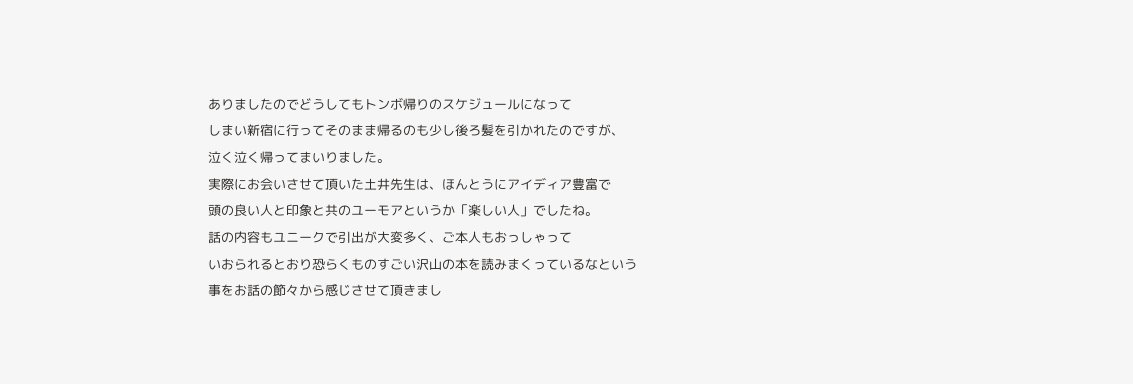ありましたのでどうしてもトンボ帰りのスケジュールになって
しまい新宿に行ってそのまま帰るのも少し後ろ髪を引かれたのですが、
泣く泣く帰ってまいりました。
実際にお会いさせて頂いた土井先生は、ほんとうにアイディア豊富で
頭の良い人と印象と共のユーモアというか「楽しい人」でしたね。
話の内容もユニークで引出が大変多く、ご本人もおっしゃって
いおられるとおり恐らくものすごい沢山の本を読みまくっているなという
事をお話の節々から感じさせて頂きまし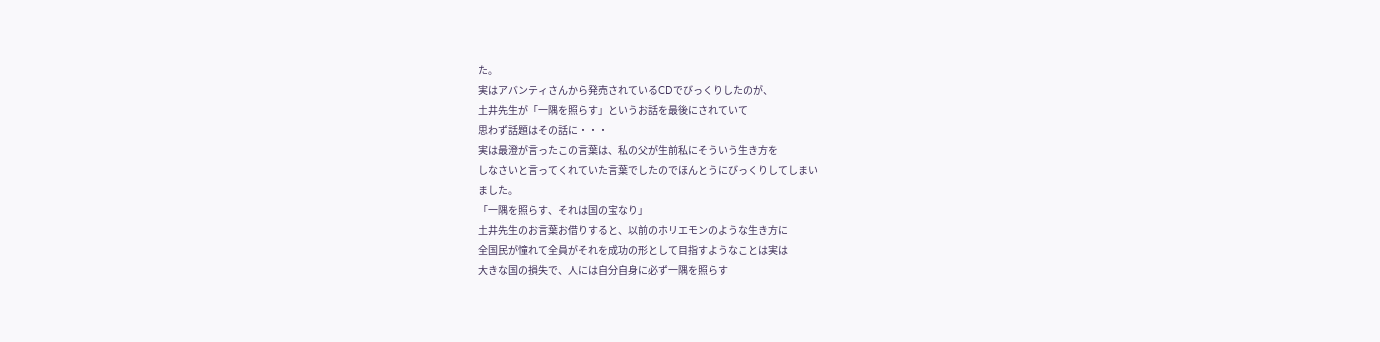た。
実はアバンティさんから発売されているCDでびっくりしたのが、
土井先生が「一隅を照らす」というお話を最後にされていて
思わず話題はその話に・・・
実は最澄が言ったこの言葉は、私の父が生前私にそういう生き方を
しなさいと言ってくれていた言葉でしたのでほんとうにびっくりしてしまい
ました。
「一隅を照らす、それは国の宝なり」
土井先生のお言葉お借りすると、以前のホリエモンのような生き方に
全国民が憧れて全員がそれを成功の形として目指すようなことは実は
大きな国の損失で、人には自分自身に必ず一隅を照らす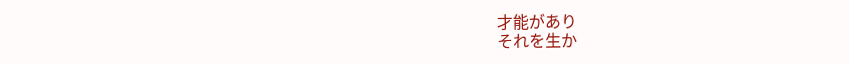才能があり
それを生か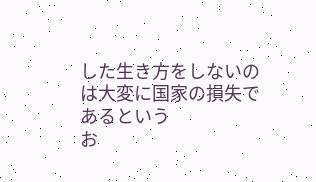した生き方をしないのは大変に国家の損失であるという
お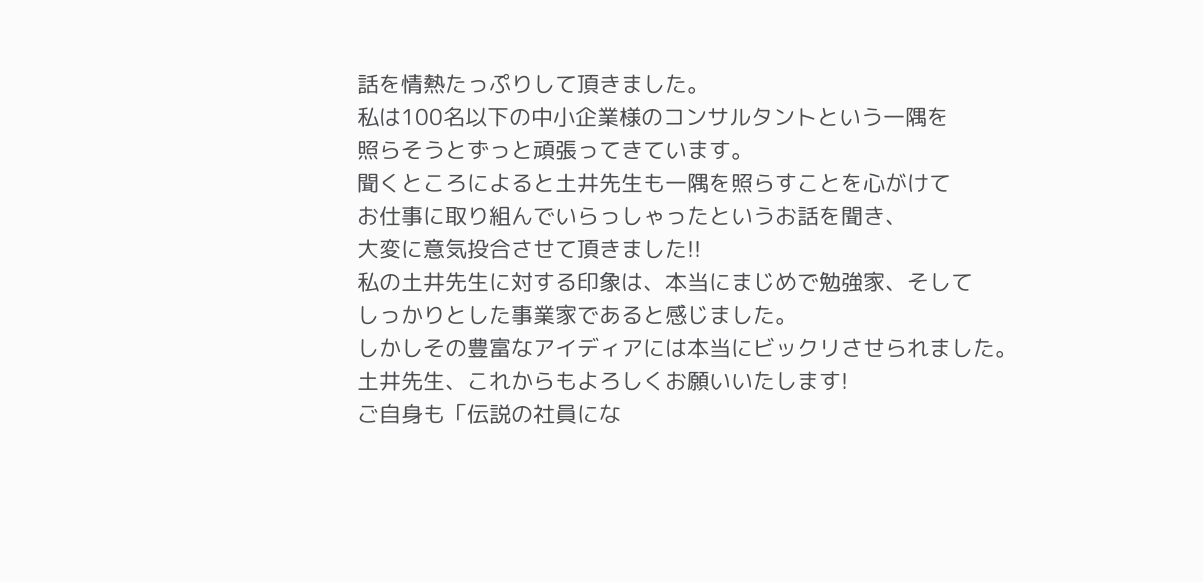話を情熱たっぷりして頂きました。
私は100名以下の中小企業様のコンサルタントという一隅を
照らそうとずっと頑張ってきています。
聞くところによると土井先生も一隅を照らすことを心がけて
お仕事に取り組んでいらっしゃったというお話を聞き、
大変に意気投合させて頂きました!!
私の土井先生に対する印象は、本当にまじめで勉強家、そして
しっかりとした事業家であると感じました。
しかしその豊富なアイディアには本当にビックリさせられました。
土井先生、これからもよろしくお願いいたします!
ご自身も「伝説の社員にな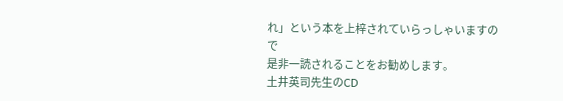れ」という本を上梓されていらっしゃいますので
是非一読されることをお勧めします。
土井英司先生のCD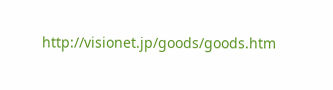http://visionet.jp/goods/goods.htm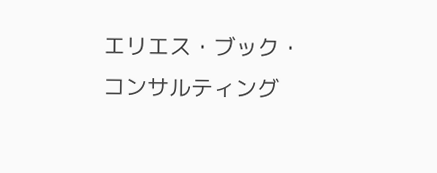エリエス・ブック・コンサルティング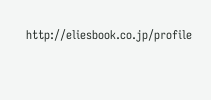http://eliesbook.co.jp/profile